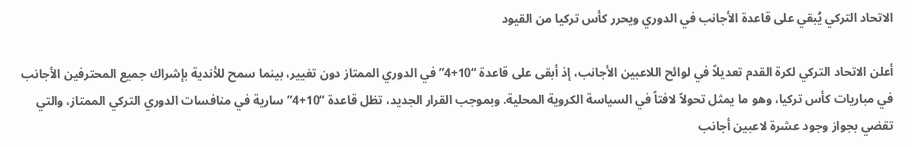الاتحاد التركي يُبقي على قاعدة الأجانب في الدوري ويحرر كأس تركيا من القيود

أعلن الاتحاد التركي لكرة القدم تعديلاً في لوائح اللاعبين الأجانب، إذ أبقى على قاعدة “10+4” في الدوري الممتاز دون تغيير، بينما سمح للأندية بإشراك جميع المحترفين الأجانب في مباريات كأس تركيا، وهو ما يمثل تحولاً لافتاً في السياسة الكروية المحلية. وبموجب القرار الجديد، تظل قاعدة “10+4” سارية في منافسات الدوري التركي الممتاز، والتي تقضي بجواز وجود عشرة لاعبين أجانب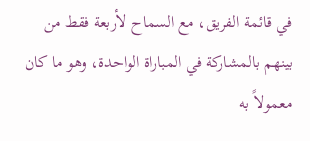في قائمة الفريق، مع السماح لأربعة فقط من بينهم بالمشاركة في المباراة الواحدة، وهو ما كان معمولاً به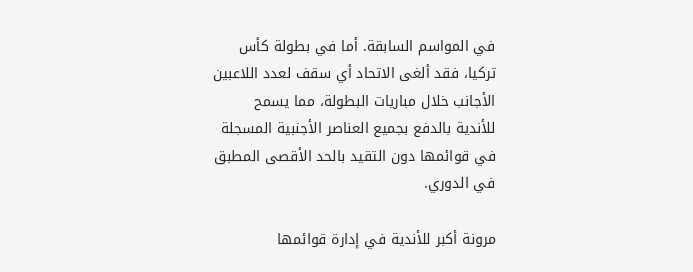في المواسم السابقة. أما في بطولة كأس تركيا، فقد ألغى الاتحاد أي سقف لعدد اللاعبين الأجانب خلال مباريات البطولة، مما يسمح للأندية بالدفع بجميع العناصر الأجنبية المسجلة في قوائمها دون التقيد بالحد الأقصى المطبق في الدوري.

مرونة أكبر للأندية في إدارة قوائمها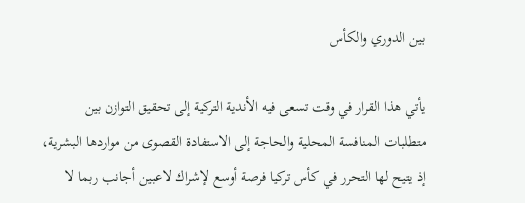بين الدوري والكأس

يأتي هذا القرار في وقت تسعى فيه الأندية التركية إلى تحقيق التوازن بين متطلبات المنافسة المحلية والحاجة إلى الاستفادة القصوى من مواردها البشرية، إذ يتيح لها التحرر في كأس تركيا فرصة أوسع لإشراك لاعبين أجانب ربما لا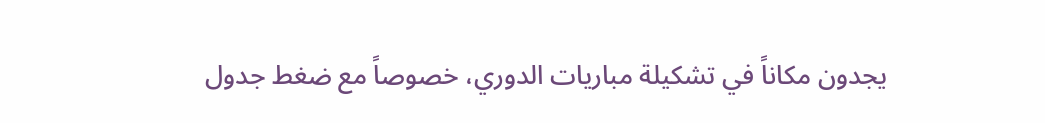يجدون مكاناً في تشكيلة مباريات الدوري، خصوصاً مع ضغط جدول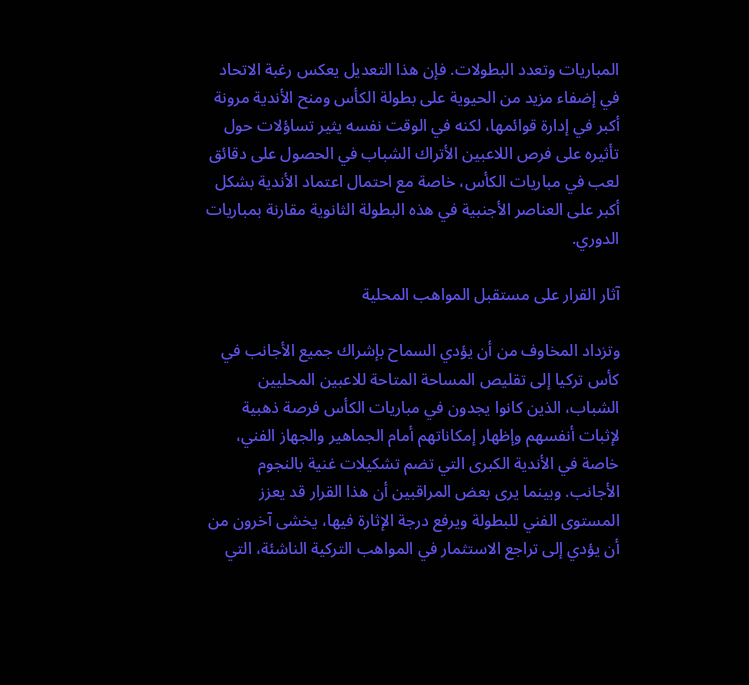المباريات وتعدد البطولات. فإن هذا التعديل يعكس رغبة الاتحاد في إضفاء مزيد من الحيوية على بطولة الكأس ومنح الأندية مرونة أكبر في إدارة قوائمها، لكنه في الوقت نفسه يثير تساؤلات حول تأثيره على فرص اللاعبين الأتراك الشباب في الحصول على دقائق لعب في مباريات الكأس، خاصة مع احتمال اعتماد الأندية بشكل أكبر على العناصر الأجنبية في هذه البطولة الثانوية مقارنة بمباريات الدوري.

آثار القرار على مستقبل المواهب المحلية

وتزداد المخاوف من أن يؤدي السماح بإشراك جميع الأجانب في كأس تركيا إلى تقليص المساحة المتاحة للاعبين المحليين الشباب، الذين كانوا يجدون في مباريات الكأس فرصة ذهبية لإثبات أنفسهم وإظهار إمكاناتهم أمام الجماهير والجهاز الفني، خاصة في الأندية الكبرى التي تضم تشكيلات غنية بالنجوم الأجانب. وبينما يرى بعض المراقبين أن هذا القرار قد يعزز المستوى الفني للبطولة ويرفع درجة الإثارة فيها، يخشى آخرون من أن يؤدي إلى تراجع الاستثمار في المواهب التركية الناشئة، التي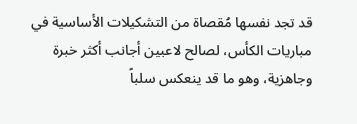قد تجد نفسها مُقصاة من التشكيلات الأساسية في مباريات الكأس، لصالح لاعبين أجانب أكثر خبرة وجاهزية، وهو ما قد ينعكس سلباً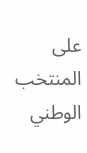على المنتخب الوطني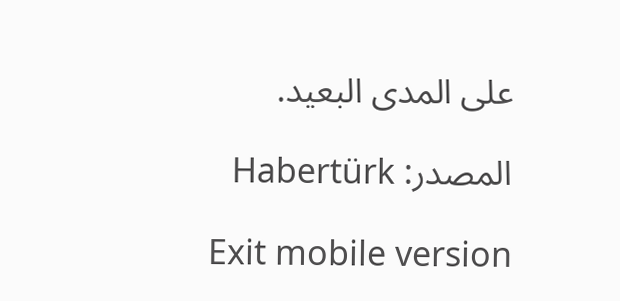على المدى البعيد.

المصدر: Habertürk

Exit mobile version